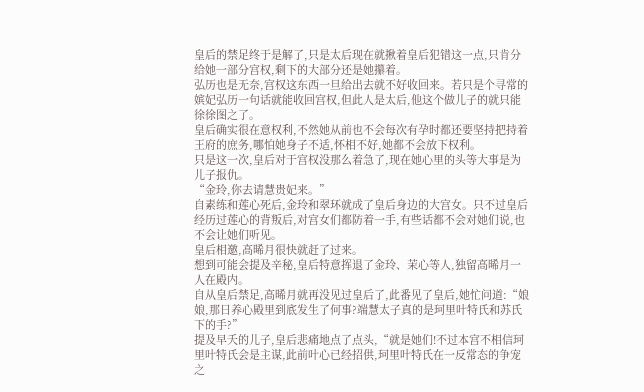皇后的禁足终于是解了,只是太后现在就揪着皇后犯错这一点,只肯分给她一部分宫权,剩下的大部分还是她攥着。
弘历也是无奈,宫权这东西一旦给出去就不好收回来。若只是个寻常的嫔妃弘历一句话就能收回宫权,但此人是太后,他这个做儿子的就只能徐徐图之了。
皇后确实很在意权利,不然她从前也不会每次有孕时都还要坚持把持着王府的庶务,哪怕她身子不适,怀相不好,她都不会放下权利。
只是这一次,皇后对于宫权没那么着急了,现在她心里的头等大事是为儿子报仇。
“金玲,你去请慧贵妃来。”
自素练和莲心死后,金玲和翠环就成了皇后身边的大宫女。只不过皇后经历过莲心的背叛后,对宫女们都防着一手,有些话都不会对她们说,也不会让她们听见。
皇后相邀,高晞月很快就赶了过来。
想到可能会提及辛秘,皇后特意挥退了金玲、茉心等人,独留高晞月一人在殿内。
自从皇后禁足,高晞月就再没见过皇后了,此番见了皇后,她忙问道:“娘娘,那日养心殿里到底发生了何事?端慧太子真的是珂里叶特氏和苏氏下的手?”
提及早夭的儿子,皇后悲痛地点了点头,“就是她们!不过本宫不相信珂里叶特氏会是主谋,此前叶心已经招供,珂里叶特氏在一反常态的争宠之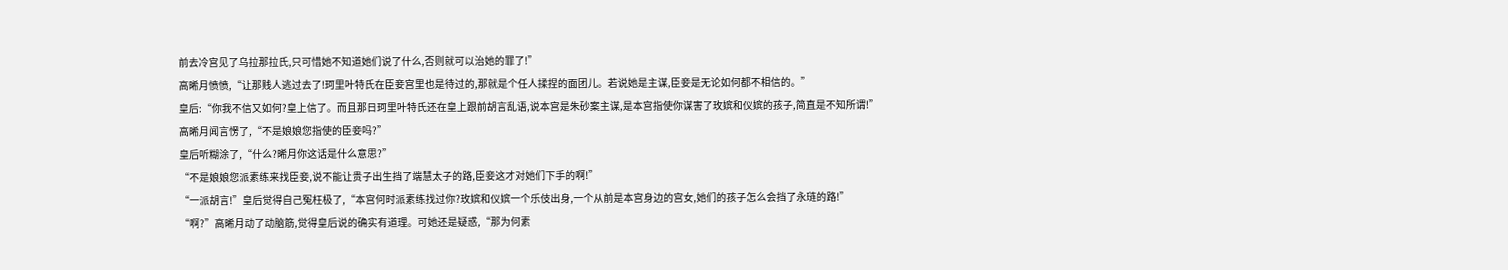前去冷宫见了乌拉那拉氏,只可惜她不知道她们说了什么,否则就可以治她的罪了!”
高晞月愤愤,“让那贱人逃过去了!珂里叶特氏在臣妾宫里也是待过的,那就是个任人揉捏的面团儿。若说她是主谋,臣妾是无论如何都不相信的。”
皇后:“你我不信又如何?皇上信了。而且那日珂里叶特氏还在皇上跟前胡言乱语,说本宫是朱砂案主谋,是本宫指使你谋害了玫嫔和仪嫔的孩子,简直是不知所谓!”
高晞月闻言愣了,“不是娘娘您指使的臣妾吗?”
皇后听糊涂了,“什么?晞月你这话是什么意思?”
“不是娘娘您派素练来找臣妾,说不能让贵子出生挡了端慧太子的路,臣妾这才对她们下手的啊!”
“一派胡言!”皇后觉得自己冤枉极了,“本宫何时派素练找过你?玫嫔和仪嫔一个乐伎出身,一个从前是本宫身边的宫女,她们的孩子怎么会挡了永琏的路!”
“啊?”高晞月动了动脑筋,觉得皇后说的确实有道理。可她还是疑惑,“那为何素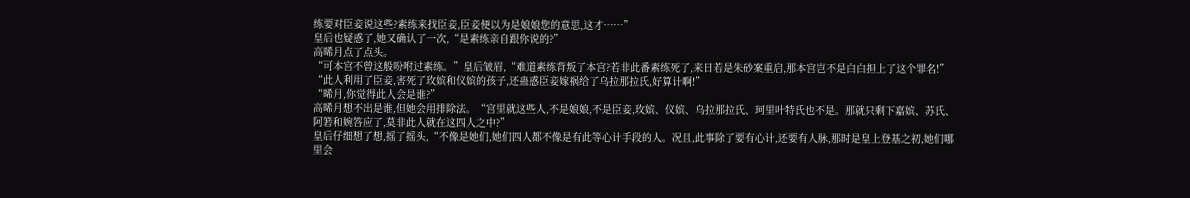练要对臣妾说这些?素练来找臣妾,臣妾便以为是娘娘您的意思,这才……”
皇后也疑惑了,她又确认了一次,“是素练亲自跟你说的?”
高晞月点了点头。
“可本宫不曾这般吩咐过素练。”皇后皱眉,“难道素练背叛了本宫?若非此番素练死了,来日若是朱砂案重启,那本宫岂不是白白担上了这个罪名!”
“此人利用了臣妾,害死了玫嫔和仪嫔的孩子,还蛊惑臣妾嫁祸给了乌拉那拉氏,好算计啊!”
“晞月,你觉得此人会是谁?”
高晞月想不出是谁,但她会用排除法。“宫里就这些人,不是娘娘,不是臣妾,玫嫔、仪嫔、乌拉那拉氏、珂里叶特氏也不是。那就只剩下嘉嫔、苏氏、阿箬和婉答应了,莫非此人就在这四人之中?”
皇后仔细想了想,摇了摇头,“不像是她们,她们四人都不像是有此等心计手段的人。况且,此事除了要有心计,还要有人脉,那时是皇上登基之初,她们哪里会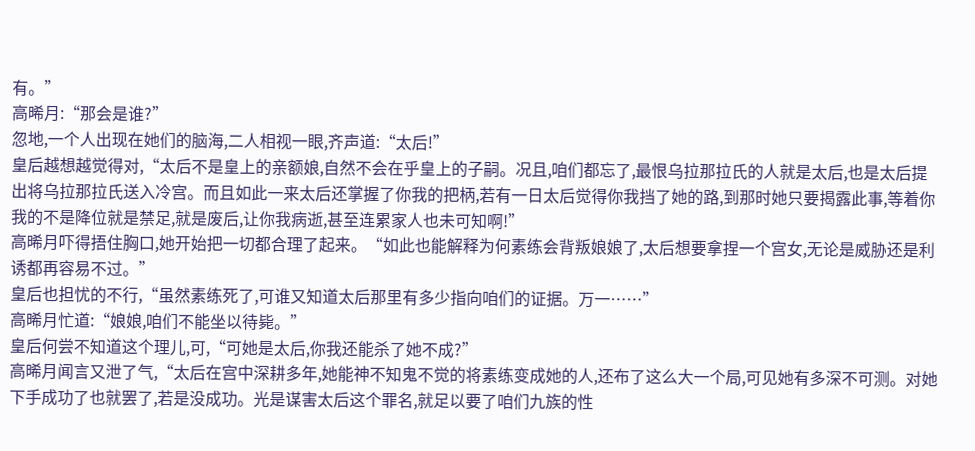有。”
高晞月:“那会是谁?”
忽地,一个人出现在她们的脑海,二人相视一眼,齐声道:“太后!”
皇后越想越觉得对,“太后不是皇上的亲额娘,自然不会在乎皇上的子嗣。况且,咱们都忘了,最恨乌拉那拉氏的人就是太后,也是太后提出将乌拉那拉氏送入冷宫。而且如此一来太后还掌握了你我的把柄,若有一日太后觉得你我挡了她的路,到那时她只要揭露此事,等着你我的不是降位就是禁足,就是废后,让你我病逝,甚至连累家人也未可知啊!”
高晞月吓得捂住胸口,她开始把一切都合理了起来。“如此也能解释为何素练会背叛娘娘了,太后想要拿捏一个宫女,无论是威胁还是利诱都再容易不过。”
皇后也担忧的不行,“虽然素练死了,可谁又知道太后那里有多少指向咱们的证据。万一……”
高晞月忙道:“娘娘,咱们不能坐以待毙。”
皇后何尝不知道这个理儿,可,“可她是太后,你我还能杀了她不成?”
高晞月闻言又泄了气,“太后在宫中深耕多年,她能神不知鬼不觉的将素练变成她的人,还布了这么大一个局,可见她有多深不可测。对她下手成功了也就罢了,若是没成功。光是谋害太后这个罪名,就足以要了咱们九族的性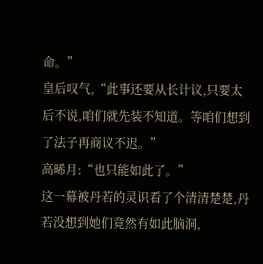命。”
皇后叹气,“此事还要从长计议,只要太后不说,咱们就先装不知道。等咱们想到了法子再商议不迟。”
高晞月:“也只能如此了。”
这一幕被丹若的灵识看了个清清楚楚,丹若没想到她们竟然有如此脑洞,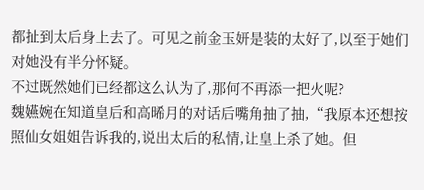都扯到太后身上去了。可见之前金玉妍是装的太好了,以至于她们对她没有半分怀疑。
不过既然她们已经都这么认为了,那何不再添一把火呢?
魏嬿婉在知道皇后和高晞月的对话后嘴角抽了抽,“我原本还想按照仙女姐姐告诉我的,说出太后的私情,让皇上杀了她。但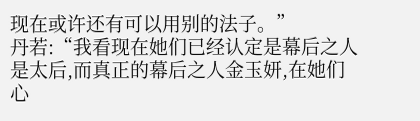现在或许还有可以用别的法子。”
丹若:“我看现在她们已经认定是幕后之人是太后,而真正的幕后之人金玉妍,在她们心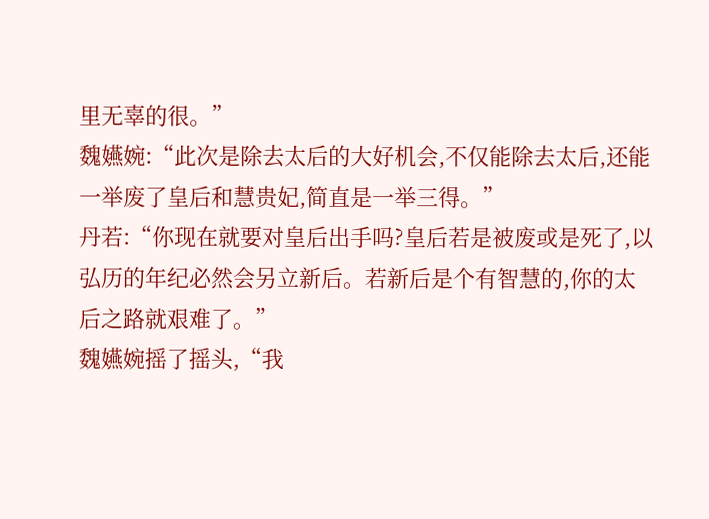里无辜的很。”
魏嬿婉:“此次是除去太后的大好机会,不仅能除去太后,还能一举废了皇后和慧贵妃,简直是一举三得。”
丹若:“你现在就要对皇后出手吗?皇后若是被废或是死了,以弘历的年纪必然会另立新后。若新后是个有智慧的,你的太后之路就艰难了。”
魏嬿婉摇了摇头,“我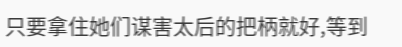只要拿住她们谋害太后的把柄就好,等到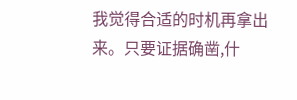我觉得合适的时机再拿出来。只要证据确凿,什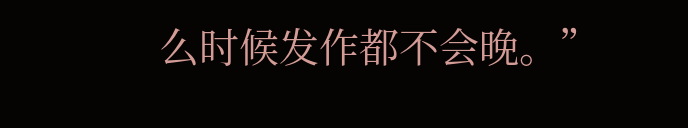么时候发作都不会晚。”